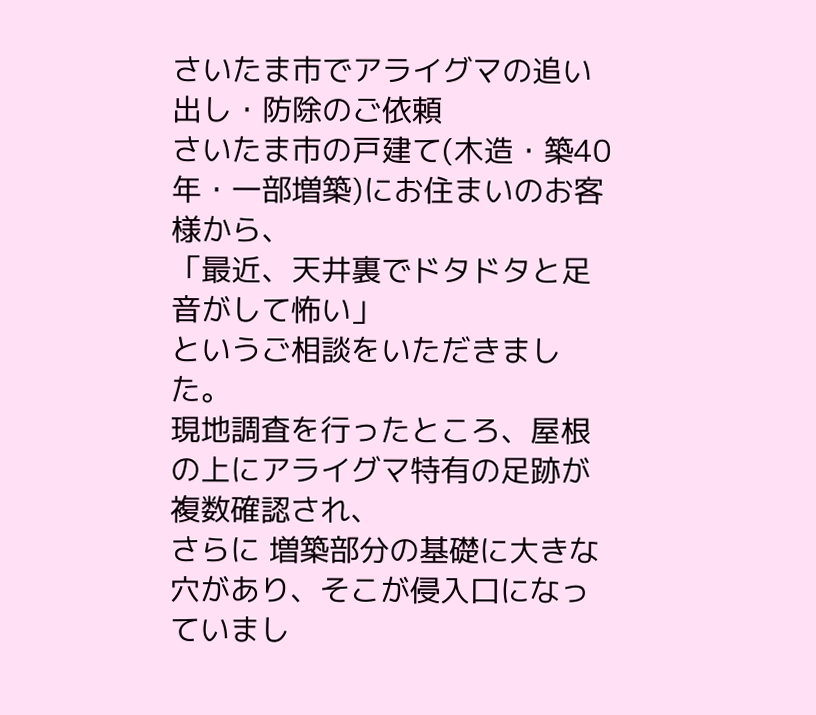さいたま市でアライグマの追い出し・防除のご依頼
さいたま市の戸建て(木造・築40年・一部増築)にお住まいのお客様から、
「最近、天井裏でドタドタと足音がして怖い」
というご相談をいただきました。
現地調査を行ったところ、屋根の上にアライグマ特有の足跡が複数確認され、
さらに 増築部分の基礎に大きな穴があり、そこが侵入口になっていまし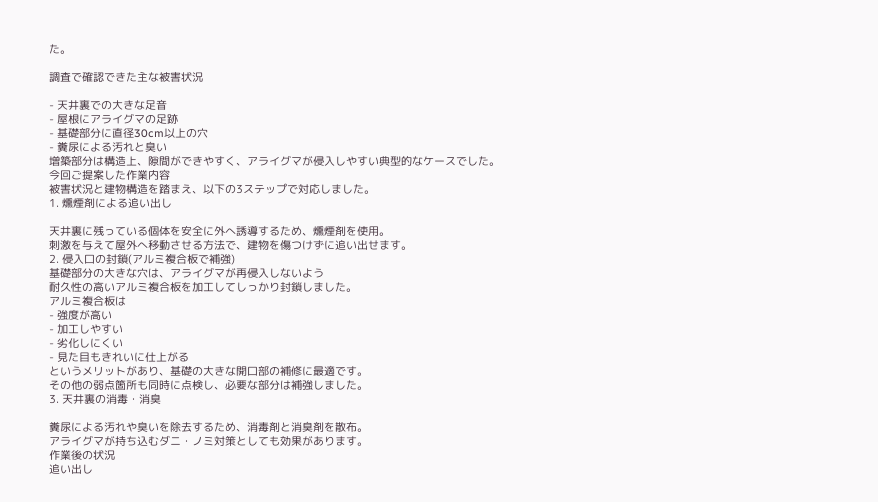た。

調査で確認できた主な被害状況

- 天井裏での大きな足音
- 屋根にアライグマの足跡
- 基礎部分に直径30cm以上の穴
- 糞尿による汚れと臭い
増築部分は構造上、隙間ができやすく、アライグマが侵入しやすい典型的なケースでした。
今回ご提案した作業内容
被害状況と建物構造を踏まえ、以下の3ステップで対応しました。
1. 燻煙剤による追い出し

天井裏に残っている個体を安全に外へ誘導するため、燻煙剤を使用。
刺激を与えて屋外へ移動させる方法で、建物を傷つけずに追い出せます。
2. 侵入口の封鎖(アルミ複合板で補強)
基礎部分の大きな穴は、アライグマが再侵入しないよう
耐久性の高いアルミ複合板を加工してしっかり封鎖しました。
アルミ複合板は
- 強度が高い
- 加工しやすい
- 劣化しにくい
- 見た目もきれいに仕上がる
というメリットがあり、基礎の大きな開口部の補修に最適です。
その他の弱点箇所も同時に点検し、必要な部分は補強しました。
3. 天井裏の消毒・消臭

糞尿による汚れや臭いを除去するため、消毒剤と消臭剤を散布。
アライグマが持ち込むダニ・ノミ対策としても効果があります。
作業後の状況
追い出し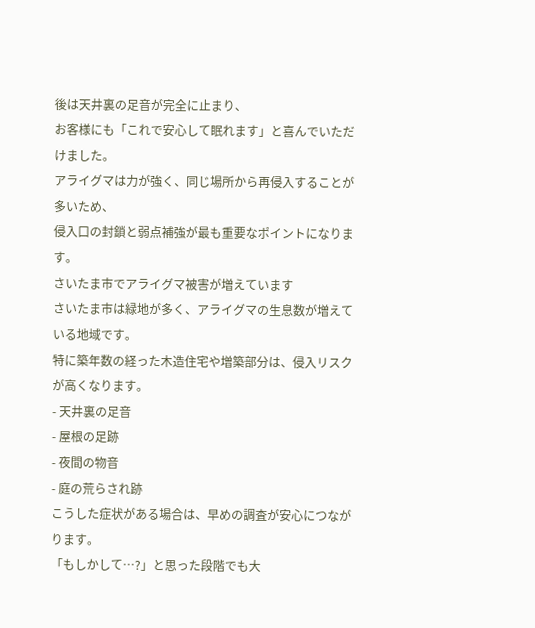後は天井裏の足音が完全に止まり、
お客様にも「これで安心して眠れます」と喜んでいただけました。
アライグマは力が強く、同じ場所から再侵入することが多いため、
侵入口の封鎖と弱点補強が最も重要なポイントになります。
さいたま市でアライグマ被害が増えています
さいたま市は緑地が多く、アライグマの生息数が増えている地域です。
特に築年数の経った木造住宅や増築部分は、侵入リスクが高くなります。
- 天井裏の足音
- 屋根の足跡
- 夜間の物音
- 庭の荒らされ跡
こうした症状がある場合は、早めの調査が安心につながります。
「もしかして…?」と思った段階でも大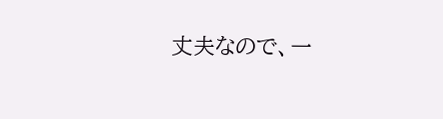丈夫なので、一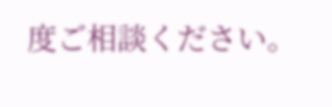度ご相談ください。